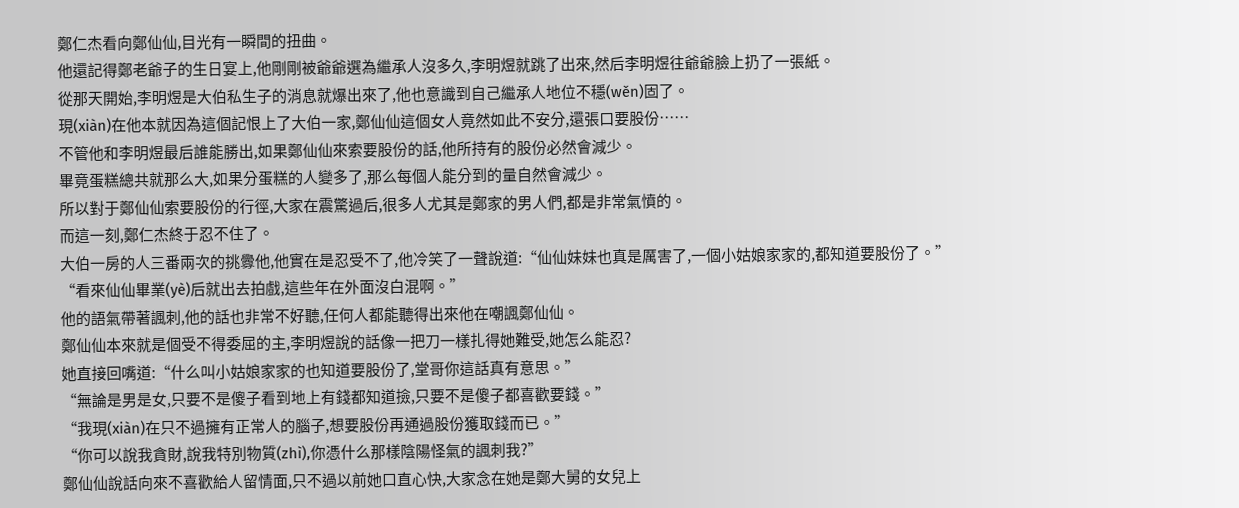鄭仁杰看向鄭仙仙,目光有一瞬間的扭曲。
他還記得鄭老爺子的生日宴上,他剛剛被爺爺選為繼承人沒多久,李明煜就跳了出來,然后李明煜往爺爺臉上扔了一張紙。
從那天開始,李明煜是大伯私生子的消息就爆出來了,他也意識到自己繼承人地位不穩(wěn)固了。
現(xiàn)在他本就因為這個記恨上了大伯一家,鄭仙仙這個女人竟然如此不安分,還張口要股份……
不管他和李明煜最后誰能勝出,如果鄭仙仙來索要股份的話,他所持有的股份必然會減少。
畢竟蛋糕總共就那么大,如果分蛋糕的人變多了,那么每個人能分到的量自然會減少。
所以對于鄭仙仙索要股份的行徑,大家在震驚過后,很多人尤其是鄭家的男人們,都是非常氣憤的。
而這一刻,鄭仁杰終于忍不住了。
大伯一房的人三番兩次的挑釁他,他實在是忍受不了,他冷笑了一聲說道:“仙仙妹妹也真是厲害了,一個小姑娘家家的,都知道要股份了。”
“看來仙仙畢業(yè)后就出去拍戲,這些年在外面沒白混啊。”
他的語氣帶著諷刺,他的話也非常不好聽,任何人都能聽得出來他在嘲諷鄭仙仙。
鄭仙仙本來就是個受不得委屈的主,李明煜說的話像一把刀一樣扎得她難受,她怎么能忍?
她直接回嘴道:“什么叫小姑娘家家的也知道要股份了,堂哥你這話真有意思。”
“無論是男是女,只要不是傻子看到地上有錢都知道撿,只要不是傻子都喜歡要錢。”
“我現(xiàn)在只不過擁有正常人的腦子,想要股份再通過股份獲取錢而已。”
“你可以說我貪財,說我特別物質(zhì),你憑什么那樣陰陽怪氣的諷刺我?”
鄭仙仙說話向來不喜歡給人留情面,只不過以前她口直心快,大家念在她是鄭大舅的女兒上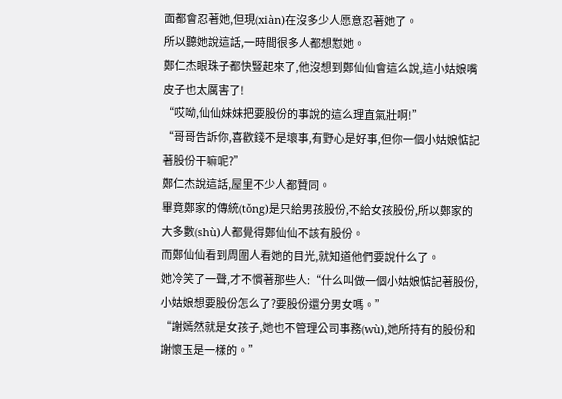面都會忍著她,但現(xiàn)在沒多少人愿意忍著她了。
所以聽她說這話,一時間很多人都想懟她。
鄭仁杰眼珠子都快豎起來了,他沒想到鄭仙仙會這么說,這小姑娘嘴皮子也太厲害了!
“哎呦,仙仙妹妹把要股份的事說的這么理直氣壯啊!”
“哥哥告訴你,喜歡錢不是壞事,有野心是好事,但你一個小姑娘惦記著股份干嘛呢?”
鄭仁杰說這話,屋里不少人都贊同。
畢竟鄭家的傳統(tǒng)是只給男孩股份,不給女孩股份,所以鄭家的大多數(shù)人都覺得鄭仙仙不該有股份。
而鄭仙仙看到周圍人看她的目光,就知道他們要說什么了。
她冷笑了一聲,才不慣著那些人:“什么叫做一個小姑娘惦記著股份,小姑娘想要股份怎么了?要股份還分男女嗎。”
“謝嫣然就是女孩子,她也不管理公司事務(wù),她所持有的股份和謝懷玉是一樣的。”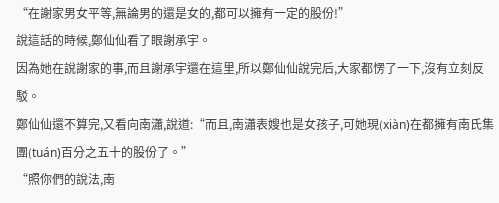“在謝家男女平等,無論男的還是女的,都可以擁有一定的股份!”
說這話的時候,鄭仙仙看了眼謝承宇。
因為她在說謝家的事,而且謝承宇還在這里,所以鄭仙仙說完后,大家都愣了一下,沒有立刻反駁。
鄭仙仙還不算完,又看向南瀟,說道:“而且,南瀟表嫂也是女孩子,可她現(xiàn)在都擁有南氏集團(tuán)百分之五十的股份了。”
“照你們的說法,南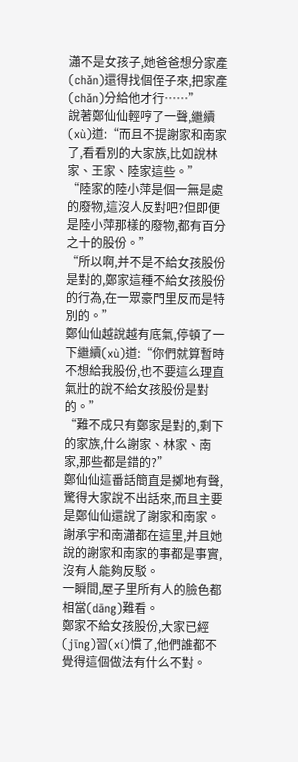瀟不是女孩子,她爸爸想分家產(chǎn)還得找個侄子來,把家產(chǎn)分給他才行……”
說著鄭仙仙輕哼了一聲,繼續(xù)道:“而且不提謝家和南家了,看看別的大家族,比如說林家、王家、陸家這些。”
“陸家的陸小萍是個一無是處的廢物,這沒人反對吧?但即便是陸小萍那樣的廢物,都有百分之十的股份。”
“所以啊,并不是不給女孩股份是對的,鄭家這種不給女孩股份的行為,在一眾豪門里反而是特別的。”
鄭仙仙越說越有底氣,停頓了一下繼續(xù)道:“你們就算暫時不想給我股份,也不要這么理直氣壯的說不給女孩股份是對的。”
“難不成只有鄭家是對的,剩下的家族,什么謝家、林家、南家,那些都是錯的?”
鄭仙仙這番話簡直是擲地有聲,驚得大家說不出話來,而且主要是鄭仙仙還說了謝家和南家。
謝承宇和南瀟都在這里,并且她說的謝家和南家的事都是事實,沒有人能夠反駁。
一瞬間,屋子里所有人的臉色都相當(dāng)難看。
鄭家不給女孩股份,大家已經(jīng)習(xí)慣了,他們誰都不覺得這個做法有什么不對。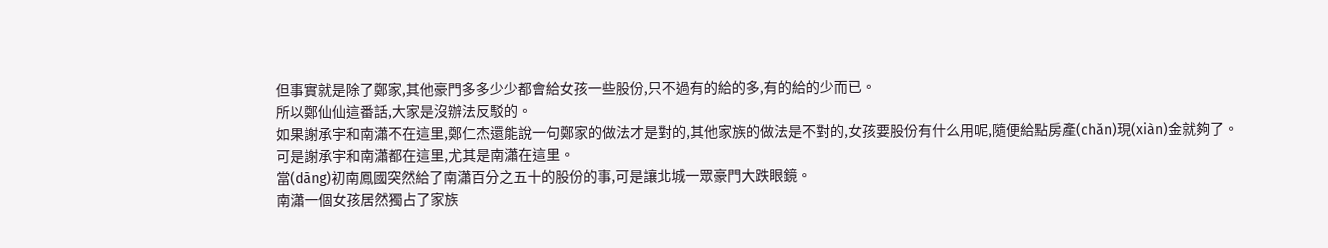但事實就是除了鄭家,其他豪門多多少少都會給女孩一些股份,只不過有的給的多,有的給的少而已。
所以鄭仙仙這番話,大家是沒辦法反駁的。
如果謝承宇和南瀟不在這里,鄭仁杰還能說一句鄭家的做法才是對的,其他家族的做法是不對的,女孩要股份有什么用呢,隨便給點房產(chǎn)現(xiàn)金就夠了。
可是謝承宇和南瀟都在這里,尤其是南瀟在這里。
當(dāng)初南鳳國突然給了南瀟百分之五十的股份的事,可是讓北城一眾豪門大跌眼鏡。
南瀟一個女孩居然獨占了家族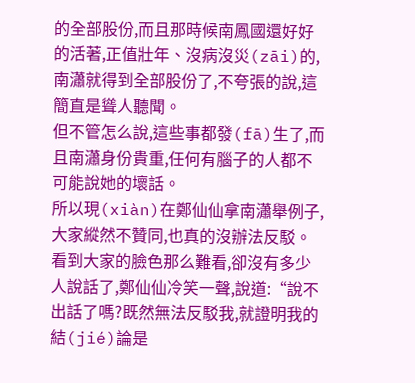的全部股份,而且那時候南鳳國還好好的活著,正值壯年、沒病沒災(zāi)的,南瀟就得到全部股份了,不夸張的說,這簡直是聳人聽聞。
但不管怎么說,這些事都發(fā)生了,而且南瀟身份貴重,任何有腦子的人都不可能說她的壞話。
所以現(xiàn)在鄭仙仙拿南瀟舉例子,大家縱然不贊同,也真的沒辦法反駁。
看到大家的臉色那么難看,卻沒有多少人說話了,鄭仙仙冷笑一聲,說道:“說不出話了嗎?既然無法反駁我,就證明我的結(jié)論是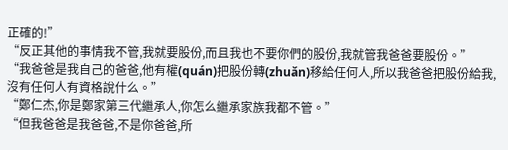正確的!”
“反正其他的事情我不管,我就要股份,而且我也不要你們的股份,我就管我爸爸要股份。”
“我爸爸是我自己的爸爸,他有權(quán)把股份轉(zhuǎn)移給任何人,所以我爸爸把股份給我,沒有任何人有資格說什么。”
“鄭仁杰,你是鄭家第三代繼承人,你怎么繼承家族我都不管。”
“但我爸爸是我爸爸,不是你爸爸,所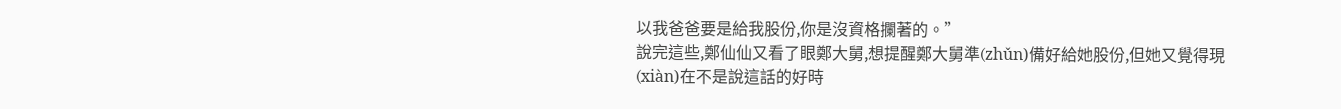以我爸爸要是給我股份,你是沒資格攔著的。”
說完這些,鄭仙仙又看了眼鄭大舅,想提醒鄭大舅準(zhǔn)備好給她股份,但她又覺得現(xiàn)在不是說這話的好時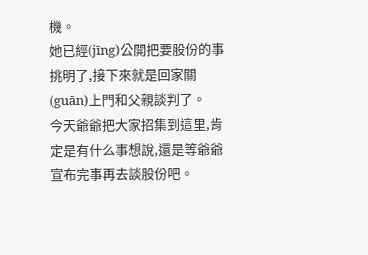機。
她已經(jīng)公開把要股份的事挑明了,接下來就是回家關(guān)上門和父親談判了。
今天爺爺把大家招集到這里,肯定是有什么事想說,還是等爺爺宣布完事再去談股份吧。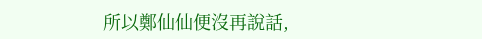所以鄭仙仙便沒再說話,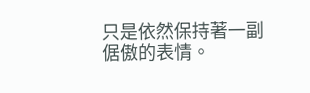只是依然保持著一副倨傲的表情。